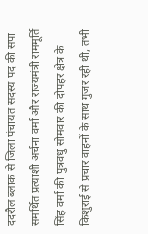ददरौल ब्लाक से जिला पंचायत सदस्य पद की सपा समर्थित प्रत्याशी अर्चना वर्मा और राज्यमंत्री राममूर्ति सिंह वर्मा की पुत्रवधु सोमवार की दोपहर क्षेत्र के किशुराई से प्रचार वाहनों के साथ गुजर रही थी, तभी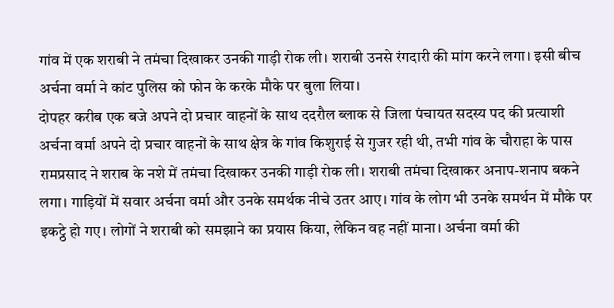गांव में एक शराबी ने तमंचा दिखाकर उनकी गाड़ी रोक ली। शराबी उनसे रंगदारी की मांग करने लगा। इसी बीच अर्चना वर्मा ने कांट पुलिस को फोन के करके मौके पर बुला लिया।
दोपहर करीब एक बजे अपने दो प्रचार वाहनों के साथ ददरौल ब्लाक से जिला पंचायत सदस्य पद की प्रत्याशी अर्चना वर्मा अपने दो प्रचार वाहनों के साथ क्षेत्र के गांव किशुराई से गुजर रही थी, तभी गांव के चौराहा के पास रामप्रसाद ने शराब के नशे में तमंचा दिखाकर उनकी गाड़ी रोक ली। शराबी तमंचा दिखाकर अनाप-शनाप बकने लगा। गाड़ियों में सवार अर्चना वर्मा और उनके समर्थक नीचे उतर आए। गांव के लोग भी उनके समर्थन में मौके पर इकट्ठे हो गए। लोगों ने शराबी को समझाने का प्रयास किया, लेकिन वह नहीं माना। अर्चना वर्मा की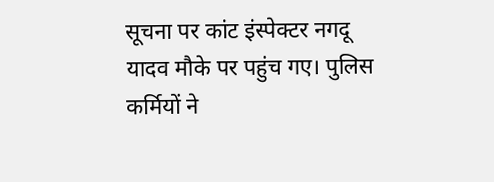सूचना पर कांट इंस्पेक्टर नगदू यादव मौके पर पहुंच गए। पुलिस कर्मियों ने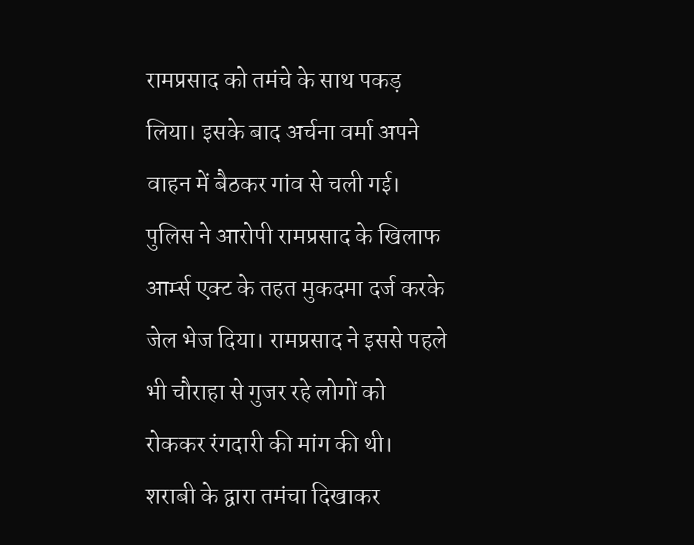रामप्रसाद को तमंचे के साथ पकड़ लिया। इसके बाद अर्चना वर्मा अपने वाहन में बैठकर गांव से चली गई। पुलिस ने आरोपी रामप्रसाद के खिलाफ आर्म्स एक्ट के तहत मुकदमा दर्ज करके जेल भेज दिया। रामप्रसाद ने इससे पहले भी चौराहा से गुजर रहे लोगों को रोककर रंगदारी की मांग की थी।
शराबी के द्वारा तमंचा दिखाकर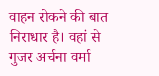वाहन रोकने की बात निराधार है। वहां से गुजर अर्चना वर्मा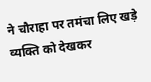ने चौराहा पर तमंचा लिए खड़े व्यक्ति को देखकर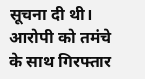सूचना दी थी। आरोपी को तमंचे के साथ गिरफ्तार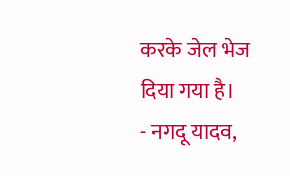करके जेल भेज दिया गया है।
- नगदू यादव,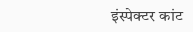इंस्पेक्टर कांट